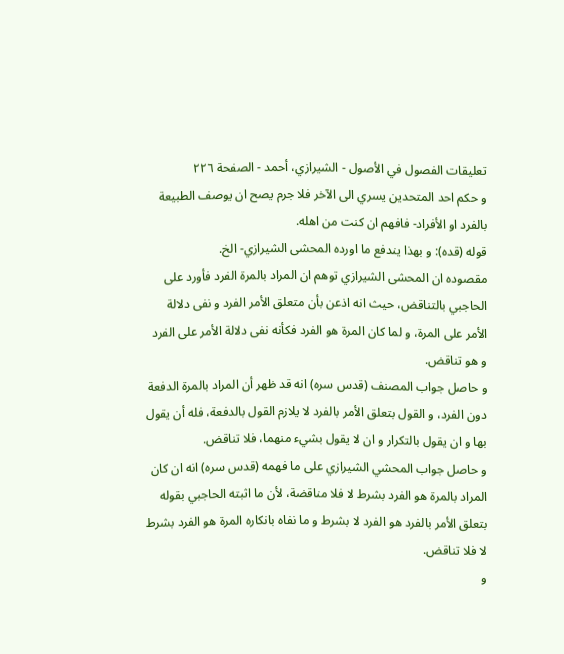تعليقات الفصول في الأصول - الشيرازي، أحمد - الصفحة ٢٢٦
و حكم احد المتحدين يسري الى الآخر فلا جرم يصح ان يوصف الطبيعة بالفرد او الأفراد- فافهم ان كنت من اهله.
قوله (قده): و بهذا يندفع ما اورده المحشى الشيرازي- الخ.
مقصوده ان المحشى الشيرازي توهم ان المراد بالمرة الفرد فأورد على الحاجبي بالتناقض، حيث انه اذعن بأن متعلق الأمر الفرد و نفى دلالة الأمر على المرة، و لما كان المرة هو الفرد فكأنه نفى دلالة الأمر على الفرد و هو تناقض.
و حاصل جواب المصنف (قدس سره) انه قد ظهر أن المراد بالمرة الدفعة دون الفرد، و القول بتعلق الأمر بالفرد لا يلازم القول بالدفعة، فله أن يقول بها و ان يقول بالتكرار و ان لا يقول بشيء منهما، فلا تناقض.
و حاصل جواب المحشي الشيرازي على ما فهمه (قدس سره) انه ان كان المراد بالمرة هو الفرد بشرط لا فلا مناقضة، لأن ما اثبته الحاجبي بقوله بتعلق الأمر بالفرد هو الفرد لا بشرط و ما نفاه بانكاره المرة هو الفرد بشرط لا فلا تناقض.
و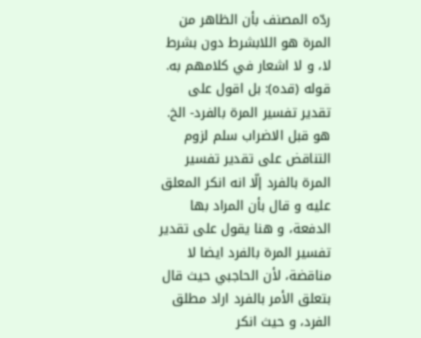ردّه المصنف بأن الظاهر من المرة هو اللابشرط دون بشرط لا، و لا اشعار في كلامهم به.
قوله (قده): بل اقول على تقدير تفسير المرة بالفرد- الخ.
هو قبل الاضراب سلم لزوم التناقض على تقدير تفسير المرة بالفرد إلّا انه انكر المعلق عليه و قال بأن المراد بها الدفعة، و هنا يقول على تقدير تفسير المرة بالفرد ايضا لا مناقضة، لأن الحاجبي حيث قال بتعلق الأمر بالفرد اراد مطلق الفرد، و حيث انكر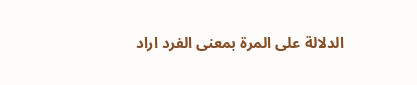الدلالة على المرة بمعنى الفرد اراد